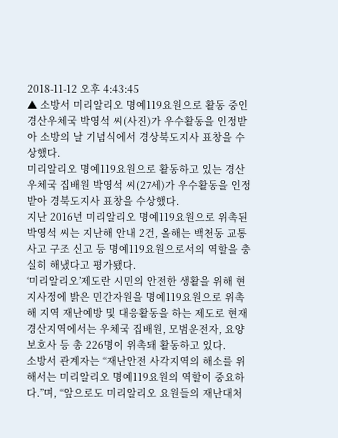2018-11-12 오후 4:43:45
▲ 소방서 미리알리오 명예119요원으로 활동 중인 경산우체국 박영석 씨(사진)가 우수활동을 인정받아 소방의 날 기념식에서 경상북도지사 표창을 수상했다.
미리알리오 명예119요원으로 활동하고 있는 경산우체국 집배원 박영석 씨(27세)가 우수활동을 인정받아 경북도지사 표창을 수상했다.
지난 2016년 미리알리오 명예119요원으로 위촉된 박영석 씨는 지난해 안내 2건, 올해는 백천동 교통사고 구조 신고 등 명예119요원으로서의 역할을 충실히 해냈다고 평가됐다.
‘미리알리오’제도란 시민의 안전한 생활을 위해 현지사정에 밝은 민간자원을 명예119요원으로 위촉해 지역 재난예방 및 대응활동을 하는 제도로 현재 경산지역에서는 우체국 집배원, 모범운전자, 요양보호사 등 총 226명이 위촉돼 활동하고 있다.
소방서 관계자는 “재난안전 사각지역의 해소를 위해서는 미리알리오 명예119요원의 역할이 중요하다.”며, “앞으로도 미리알리오 요원들의 재난대처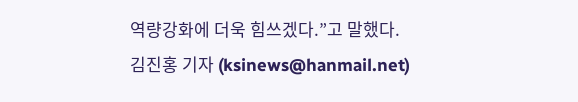역량강화에 더욱 힘쓰겠다.”고 말했다.
김진홍 기자 (ksinews@hanmail.net)